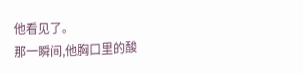他看见了。
那一瞬间,他胸口里的酸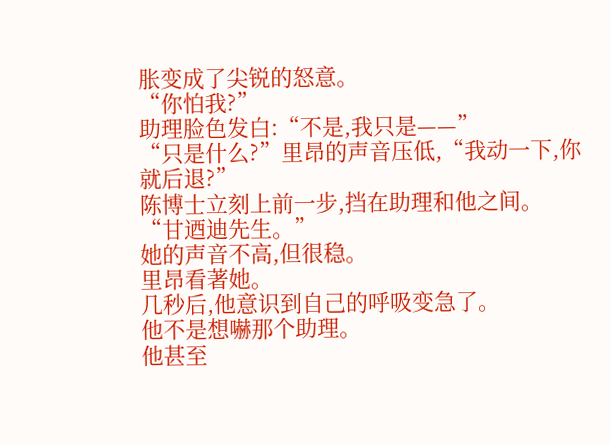胀变成了尖锐的怒意。
“你怕我?”
助理脸色发白:“不是,我只是——”
“只是什么?”里昂的声音压低,“我动一下,你就后退?”
陈博士立刻上前一步,挡在助理和他之间。
“甘迺迪先生。”
她的声音不高,但很稳。
里昂看著她。
几秒后,他意识到自己的呼吸变急了。
他不是想嚇那个助理。
他甚至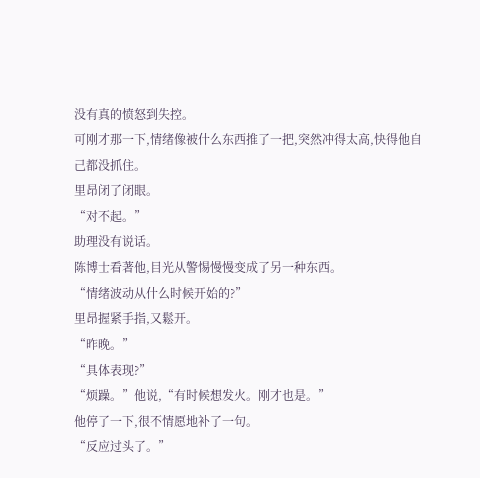没有真的愤怒到失控。
可刚才那一下,情绪像被什么东西推了一把,突然冲得太高,快得他自己都没抓住。
里昂闭了闭眼。
“对不起。”
助理没有说话。
陈博士看著他,目光从警惕慢慢变成了另一种东西。
“情绪波动从什么时候开始的?”
里昂握紧手指,又鬆开。
“昨晚。”
“具体表现?”
“烦躁。”他说,“有时候想发火。刚才也是。”
他停了一下,很不情愿地补了一句。
“反应过头了。”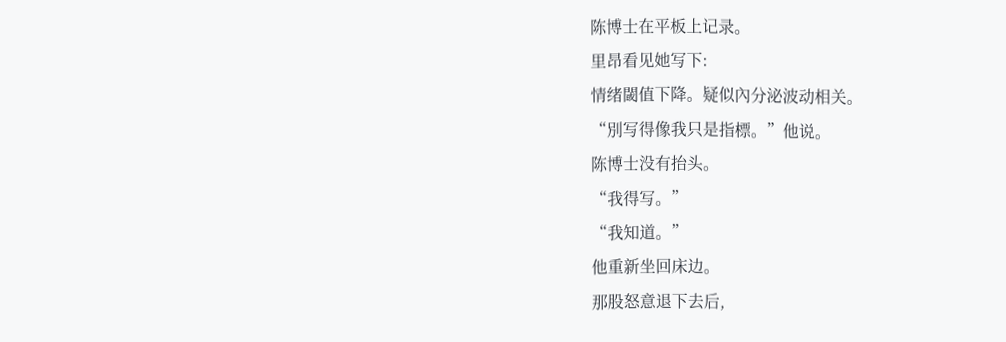陈博士在平板上记录。
里昂看见她写下:
情绪閾值下降。疑似內分泌波动相关。
“別写得像我只是指標。”他说。
陈博士没有抬头。
“我得写。”
“我知道。”
他重新坐回床边。
那股怒意退下去后,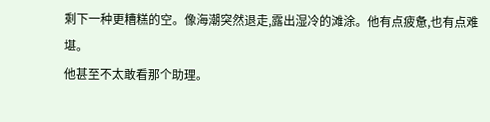剩下一种更糟糕的空。像海潮突然退走,露出湿冷的滩涂。他有点疲惫,也有点难堪。
他甚至不太敢看那个助理。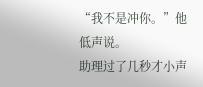“我不是冲你。”他低声说。
助理过了几秒才小声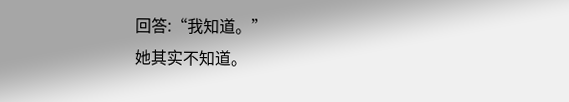回答:“我知道。”
她其实不知道。